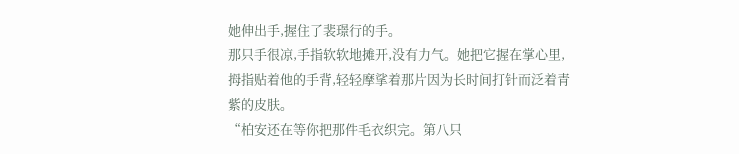她伸出手,握住了裴璟行的手。
那只手很凉,手指软软地摊开,没有力气。她把它握在掌心里,拇指贴着他的手背,轻轻摩挲着那片因为长时间打针而泛着青紫的皮肤。
“柏安还在等你把那件毛衣织完。第八只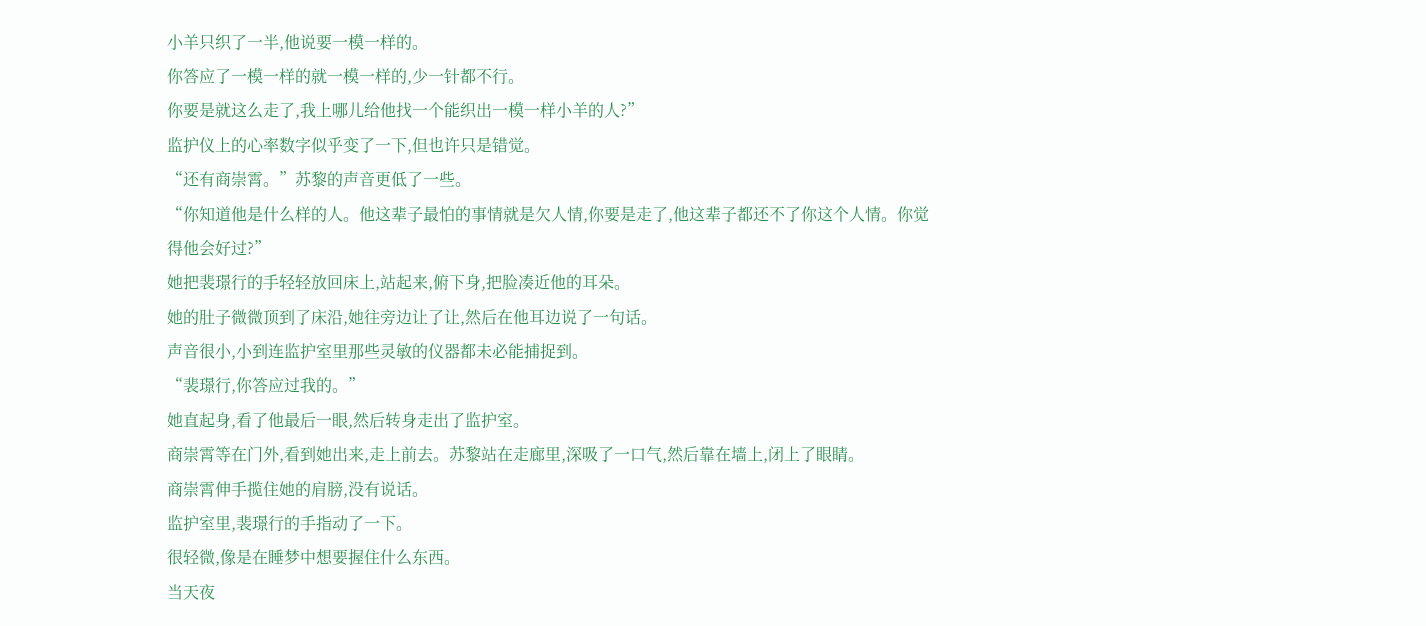小羊只织了一半,他说要一模一样的。
你答应了一模一样的就一模一样的,少一针都不行。
你要是就这么走了,我上哪儿给他找一个能织出一模一样小羊的人?”
监护仪上的心率数字似乎变了一下,但也许只是错觉。
“还有商崇霄。”苏黎的声音更低了一些。
“你知道他是什么样的人。他这辈子最怕的事情就是欠人情,你要是走了,他这辈子都还不了你这个人情。你觉得他会好过?”
她把裴璟行的手轻轻放回床上,站起来,俯下身,把脸凑近他的耳朵。
她的肚子微微顶到了床沿,她往旁边让了让,然后在他耳边说了一句话。
声音很小,小到连监护室里那些灵敏的仪器都未必能捕捉到。
“裴璟行,你答应过我的。”
她直起身,看了他最后一眼,然后转身走出了监护室。
商崇霄等在门外,看到她出来,走上前去。苏黎站在走廊里,深吸了一口气,然后靠在墙上,闭上了眼睛。
商崇霄伸手揽住她的肩膀,没有说话。
监护室里,裴璟行的手指动了一下。
很轻微,像是在睡梦中想要握住什么东西。
当天夜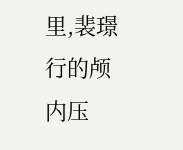里,裴璟行的颅内压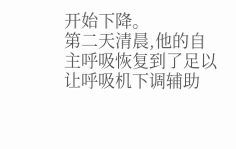开始下降。
第二天清晨,他的自主呼吸恢复到了足以让呼吸机下调辅助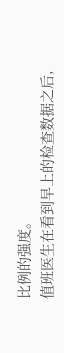比例的强度。
值班医生在看到早上的检查数据之后,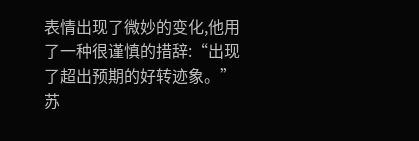表情出现了微妙的变化,他用了一种很谨慎的措辞:“出现了超出预期的好转迹象。”
苏